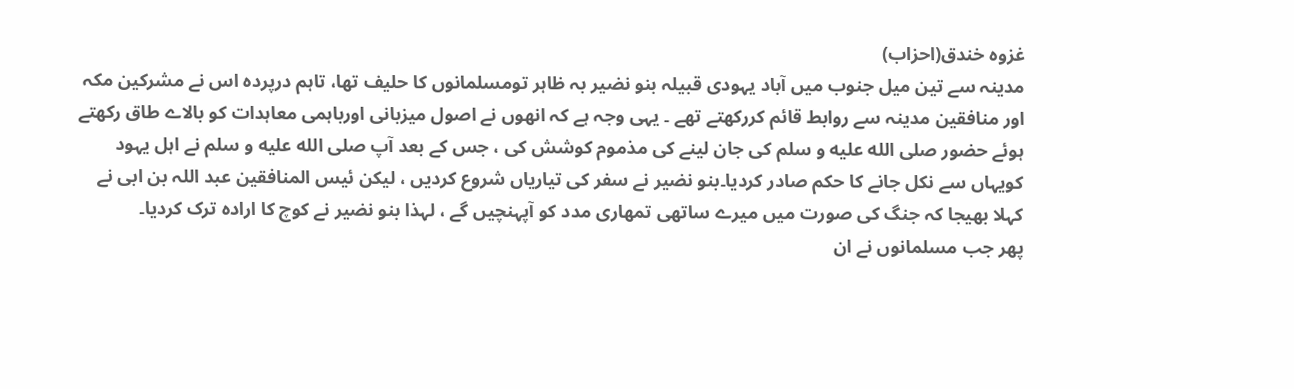غزوہ خندق(احزاب)
مدینہ سے تین میل جنوب میں آباد یہودی قبیلہ بنو نضیر بہ ظاہر تومسلمانوں کا حلیف تھا، تاہم درپردہ اس نے مشرکین مکہ اور منافقین مدینہ سے روابط قائم کررکھتے تھے ۔ یہی وجہ ہے کہ انھوں نے اصول میزبانی اورباہمی معاہدات کو بالاے طاق رکھتے ہوئے حضور صلى الله عليه و سلم کی جان لینے کی مذموم کوشش کی ، جس کے بعد آپ صلى الله عليه و سلم نے اہل یہود کویہاں سے نکل جانے کا حکم صادر کردیا۔بنو نضیر نے سفر کی تیاریاں شروع کردیں ، لیکن ئیس المنافقین عبد اللہ بن ابی نے کہلا بھیجا کہ جنگ کی صورت میں میرے ساتھی تمھاری مدد کو آپہنچیں گے ، لہذا بنو نضیر نے کوچ کا ارادہ ترک کردیا۔
پھر جب مسلمانوں نے ان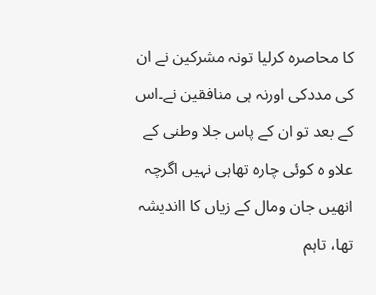کا محاصرہ کرلیا تونہ مشرکین نے ان کی مددکی اورنہ ہی منافقین نے۔اس کے بعد تو ان کے پاس جلا وطنی کے علاو ہ کوئی چارہ تھاہی نہیں اگرچہ انھیں جان ومال کے زیاں کا ااندیشہ تھا، تاہم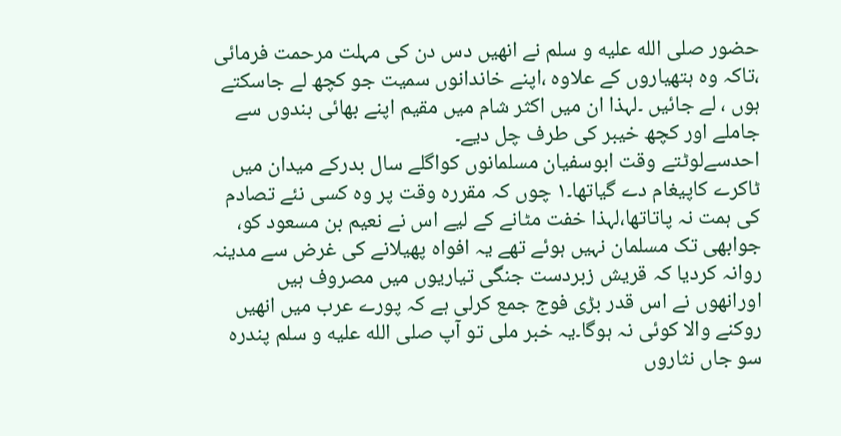حضور صلى الله عليه و سلم نے انھیں دس دن کی مہلت مرحمت فرمائی ،تاکہ وہ ہتھیاروں کے علاوہ ،اپنے خاندانوں سمیت جو کچھ لے جاسکتے ہوں ، لے جائیں ۔لہذا ان میں اکثر شام میں مقیم اپنے بھائی بندوں سے جاملے اور کچھ خیبر کی طرف چل دیے۔
احدسےلوٹتے وقت ابوسفیان مسلمانوں کواگلے سال بدرکے میدان میں ٹاکرے کاپیغام دے گیاتھا۔۱ چوں کہ مقررہ وقت پر وہ کسی نئے تصادم کی ہمت نہ پاتاتھا،لہذا خفت مٹانے کے لیے اس نے نعیم بن مسعود کو، جوابھی تک مسلمان نہیں ہوئے تھے یہ افواہ پھیلانے کی غرض سے مدینہ روانہ کردیا کہ قریش زبردست جنگی تیاریوں میں مصروف ہیں اورانھوں نے اس قدر بڑی فوج جمع کرلی ہے کہ پورے عرب میں انھیں روکنے والا کوئی نہ ہوگا۔یہ خبر ملی تو آپ صلى الله عليه و سلم پندرہ سو جاں نثاروں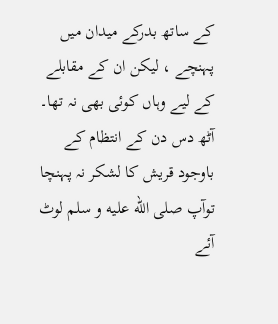کے ساتھ بدرکے میدان میں پہنچے ، لیکن ان کے مقابلے کے لیے وہاں کوئی بھی نہ تھا۔ آٹھ دس دن کے انتظام کے باوجود قریش کا لشکر نہ پہنچا توآپ صلى الله عليه و سلم لوٹ آئے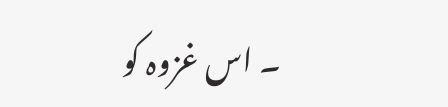۔ اس غزوہ کو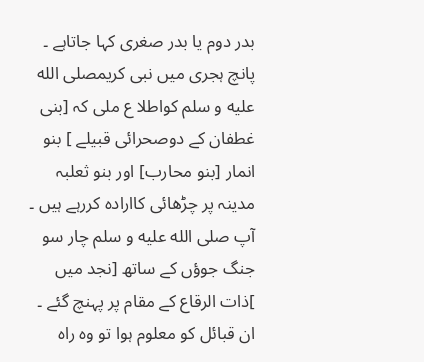بدر دوم یا بدر صغری کہا جاتاہے ۔
پانچ ہجری میں نبی کریمصلى الله عليه و سلم کواطلا ع ملی کہ [بنی غطفان کے دوصحرائی قبیلے ] بنو انمار [بنو محارب] اور بنو ثعلبہ مدینہ پر چڑھائی کاارادہ کررہے ہیں ۔ آپ صلى الله عليه و سلم چار سو جنگ جوؤں کے ساتھ [نجد میں ]ذات الرقاع کے مقام پر پہنچ گئے ۔ ان قبائل کو معلوم ہوا تو وہ راہ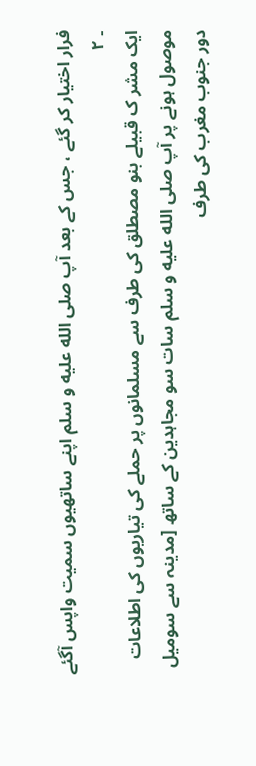فرار اختیار کر گئے ، جس کے بعد آپ صلى الله عليه و سلم اپنے ساتھیوں سمیت واپس آگئے ۔ ۲
ایک مشر ک قبیلے بنو مصطلق کی طرف سے مسلمانوں پر حملے کی تیاریوں کی اطلاعات موصول ہونے پر آپ صلى الله عليه و سلم سات سو مجاہدین کے ساتھ [مدینہ سے سومیل دور جنوب مغرب کی طرف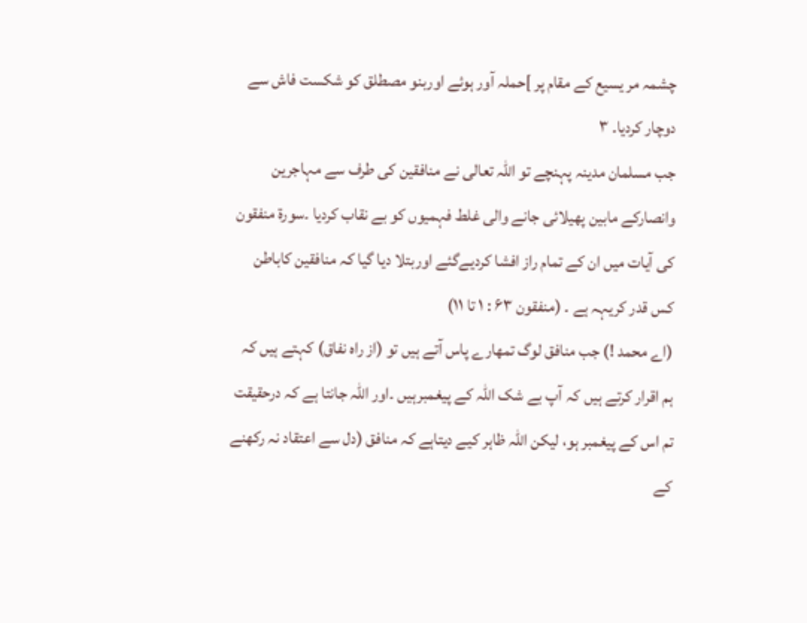چشمہ مر یسیع کے مقام پر ]حملہ آور ہوئے اوربنو مصطلق کو شکست فاش سے دوچار کردیا۔ ۳
جب مسلمان مدینہ پہنچے تو اللہ تعالی نے منافقین کی طرف سے مہاجرین وانصارکے مابین پھیلائی جانے والی غلط فہمیوں کو بے نقاب کردیا ۔سورۃ منفقون کی آیات میں ان کے تمام راز افشا کردیےگئے اوربتلا دیا گیا کہ منافقین کاباطن کس قدر کریہہ ہے ۔ (منفقون ۶۳ : ۱ تا ۱۱)
(اے محمد !) جب منافق لوگ تمھارے پاس آتے ہیں تو (از راہ نفاق) کہتے ہیں کہ ہم اقرار کرتے ہیں کہ آپ بے شک اللہ کے پیغمبرہیں ۔اور اللہ جانتا ہے کہ درحقیقت تم اس کے پیغمبر ہو، لیکن اللہ ظاہر کیے دیتاہے کہ منافق (دل سے اعتقاد نہ رکھنے کے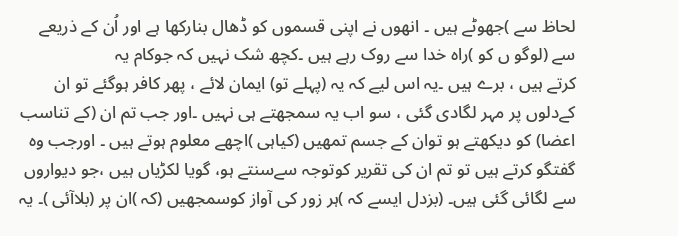لحاظ سے )جھوٹے ہیں ۔ انھوں نے اپنی قسموں کو ڈھال بنارکھا ہے اور اُن کے ذریعے سے (لوگو ں کو )راہ خدا سے روک رہے ہیں ۔کچھ شک نہیں کہ جوکام یہ
کرتے ہیں ، برے ہیں ۔یہ اس لیے کہ یہ (پہلے تو) ایمان لائے ، پھر کافر ہوگئے تو ان کےدلوں پر مہر لگادی گئی ، سو اب یہ سمجھتے ہی نہیں ۔اور جب تم ان (کے تناسب اعضا) کو دیکھتے ہو توان کے جسم تمھیں (کیاہی )اچھے معلوم ہوتے ہیں ۔ اورجب وہ گفتگو کرتے ہیں تو تم ان کی تقریر کوتوجہ سےسنتے ہو، گویا لکڑیاں ہیں ،جو دیواروں سے لگائی گئی ہیں۔ (بزدل ایسے کہ )ہر زور کی آواز کوسمجھیں (کہ )ان پر (بلاآئی )۔ یہ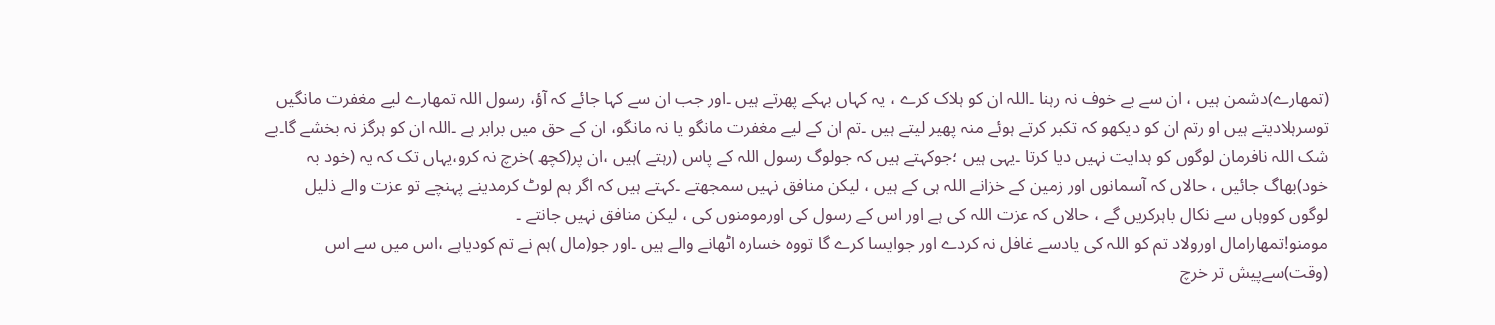(تمھارے)دشمن ہیں ، ان سے بے خوف نہ رہنا ۔اللہ ان کو ہلاک کرے ، یہ کہاں بہکے پھرتے ہیں ۔اور جب ان سے کہا جائے کہ آؤ، رسول اللہ تمھارے لیے مغفرت مانگیں توسرہلادیتے ہیں او رتم ان کو دیکھو کہ تکبر کرتے ہوئے منہ پھیر لیتے ہیں ۔تم ان کے لیے مغفرت مانگو یا نہ مانگو، ان کے حق میں برابر ہے ۔اللہ ان کو ہرگز نہ بخشے گا۔بے شک اللہ نافرمان لوگوں کو ہدایت نہیں دیا کرتا ۔یہی ہیں ؛جوکہتے ہیں کہ جولوگ رسول اللہ کے پاس (رہتے )ہیں ،ان پر(کچھ )خرچ نہ کرو،یہاں تک کہ یہ (خود بہ خود)بھاگ جائیں ، حالاں کہ آسمانوں اور زمین کے خزانے اللہ ہی کے ہیں ، لیکن منافق نہیں سمجھتے ۔کہتے ہیں کہ اگر ہم لوٹ کرمدینے پہنچے تو عزت والے ذلیل لوگوں کووہاں سے نکال باہرکریں گے ، حالاں کہ عزت اللہ کی ہے اور اس کے رسول کی اورمومنوں کی ، لیکن منافق نہیں جانتے ۔
مومنو!تمھارامال اورولاد تم کو اللہ کی یادسے غافل نہ کردے اور جوایسا کرے گا تووہ خسارہ اٹھانے والے ہیں ۔اور جو(مال )ہم نے تم کودیاہے ،اس میں سے اس (وقت)سےپیش تر خرچ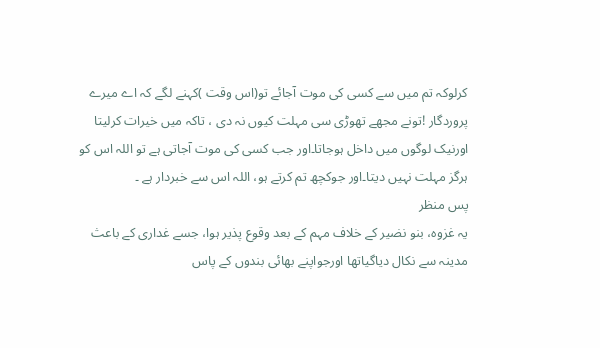کرلوکہ تم میں سے کسی کی موت آجائے تو(اس وقت )کہنے لگے کہ اے میرے پروردگار !تونے مجھے تھوڑی سی مہلت کیوں نہ دی ، تاکہ میں خیرات کرلیتا اورنیک لوگوں میں داخل ہوجاتا۔اور جب کسی کی موت آجاتی ہے تو اللہ اس کو ہرگز مہلت نہیں دیتا۔اور جوکچھ تم کرتے ہو، اللہ اس سے خبردار ہے ۔
پس منظر
یہ غزوہ، بنو نضیر کے خلاف مہم کے بعد وقوع پذیر ہوا، جسے غداری کے باعث مدینہ سے نکال دیاگیاتھا اورجواپنے بھائی بندوں کے پاس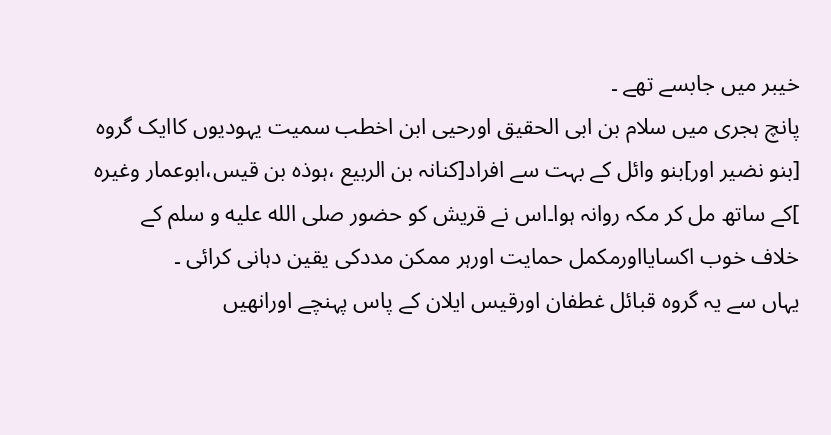خیبر میں جابسے تھے ۔
پانچ ہجری میں سلام بن ابی الحقیق اورحیی ابن اخطب سمیت یہودیوں کاایک گروہ [بنو نضیر اور]بنو وائل کے بہت سے افراد[کنانہ بن الربیع ،ہوذہ بن قیس،ابوعمار وغیرہ ]کے ساتھ مل کر مکہ روانہ ہوا۔اس نے قریش کو حضور صلى الله عليه و سلم کے خلاف خوب اکسایااورمکمل حمایت اورہر ممکن مددکی یقین دہانی کرائی ۔
یہاں سے یہ گروہ قبائل غطفان اورقیس ایلان کے پاس پہنچے اورانھیں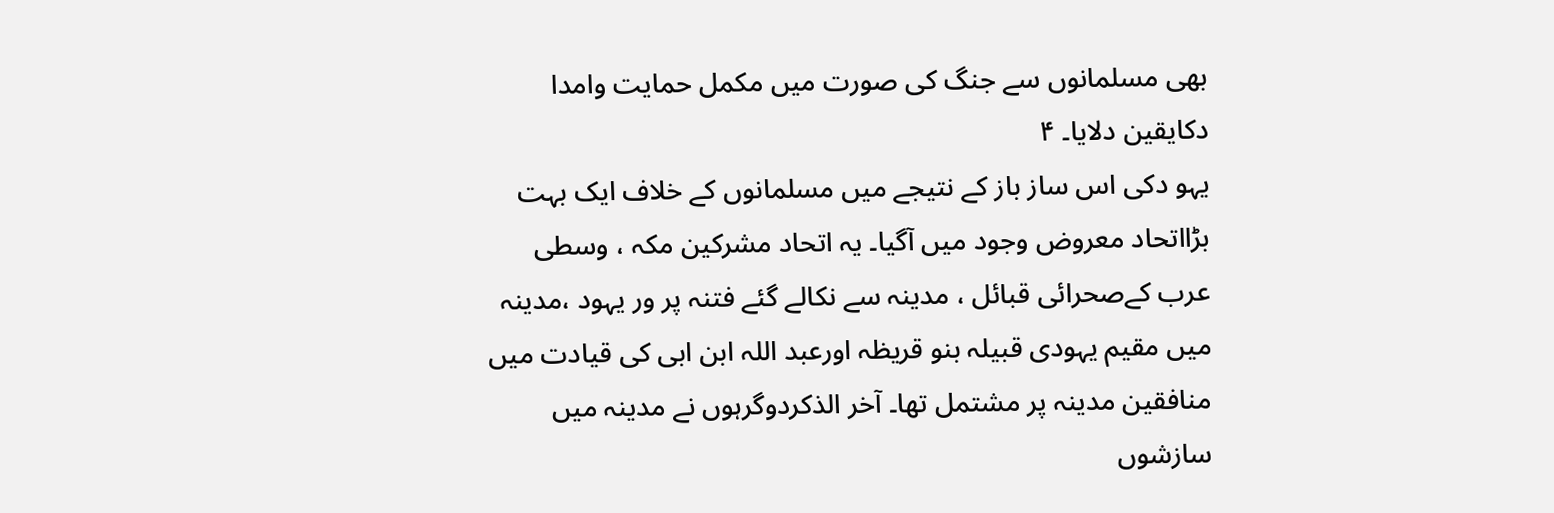بھی مسلمانوں سے جنگ کی صورت میں مکمل حمایت وامدا دکایقین دلایا۔ ۴
یہو دکی اس ساز باز کے نتیجے میں مسلمانوں کے خلاف ایک بہت بڑااتحاد معروض وجود میں آگیا۔ یہ اتحاد مشرکین مکہ ، وسطی عرب کےصحرائی قبائل ، مدینہ سے نکالے گئے فتنہ پر ور یہود ،مدینہ میں مقیم یہودی قبیلہ بنو قریظہ اورعبد اللہ ابن ابی کی قیادت میں منافقین مدینہ پر مشتمل تھا۔ آخر الذکردوگرہوں نے مدینہ میں سازشوں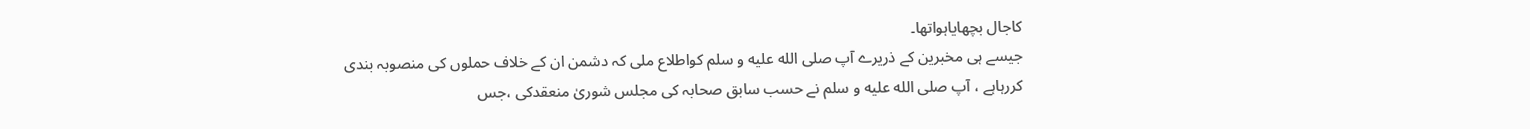کاجال بچھایاہواتھا۔
جیسے ہی مخبرین کے ذریرے آپ صلى الله عليه و سلم کواطلاع ملی کہ دشمن ان کے خلاف حملوں کی منصوبہ بندی کررہاہے ، آپ صلى الله عليه و سلم نے حسب سابق صحابہ کی مجلس شوریٰ منعقدکی ،جس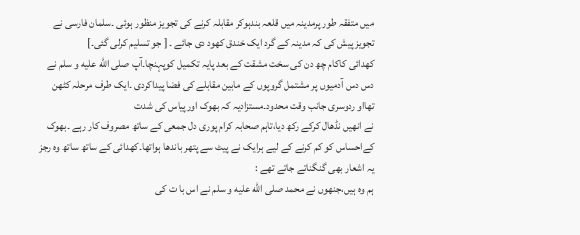میں متفقہ طور پرمدینہ میں قلعہ بندہوکر مقابلہ کرنے کی تجویز منظور ہوئی ۔سلمان فارسی نے تجویز پیش کی کہ مدینہ کے گرد ایک خندق کھود دی جائے ۔ [ جو تسلیم کرلی گئی۔]
کھدائی کاکام چھ دن کی سخت مشقت کے بعد پایہ تکمیل کوپہنچا۔آپ صلى الله عليه و سلم نے دس دس آدمیوں پر مشتمل گروپوں کے مابین مقابلے کی فضا پیداکردی ۔ایک طرف مرحلہ کٹھن تھااو ردوسری جانب وقت محدود۔مستزادیہ کہ بھوک اورپیاس کی شدت
نے انھیں نڈھال کرکے رکھ دیا،تاہم صحابہ کرام پوری دل جمعی کے ساتھ مصروف کار رہے ۔بھوک کےاحساس کو کم کرنے کے لیے ہرایک نے پیٹ سے پتھر باندھا ہواتھا۔کھدائی کے ساتھ ساتھ وہ رجز یہ اشعار بھی گنگناتے جاتے تھے :
ہم وہ ہیں،جنھوں نے محمد صلى الله عليه و سلم نے اس با ت کی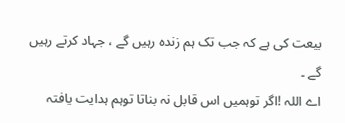بیعت کی ہے کہ جب تک ہم زندہ رہیں گے ، جہاد کرتے رہیں گے ۔
اے اللہ !اگر توہمیں اس قابل نہ بناتا توہم ہدایت یافتہ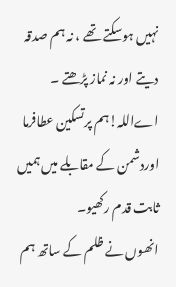نہیں ہوسکتے تھے ، نہ ہم صدقہ دیتے اور نہ نماز پڑھتے ۔
اےاللہ!ہم پرتسکین عطافرما اوردشمن کے مقابلے میں ہمیں ثابت قدم رکھیو۔
انھوں نے ظلم کے ساتھ ہم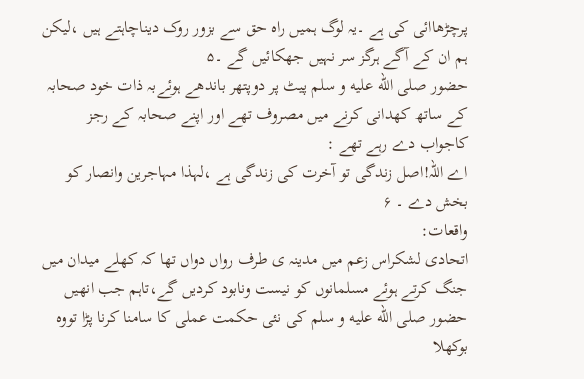پرچڑھاائی کی ہے ۔یہ لوگ ہمیں راہ حق سے بزور روک دیناچاہتے ہیں ،لیکن ہم ان کے آگے ہرگز سر نہیں جھکائیں گے ۔۵
حضور صلى الله عليه و سلم پیٹ پر دوپتھر باندھے ہوئےبہ ذات خود صحابہ کے ساتھ کھدانی کرنے میں مصروف تھے اور اپنے صحابہ کے رجز کاجواب دے رہے تھے :
اے اللہ!اصل زندگی تو آخرت کی زندگی ہے ،لہذا مہاجرین وانصار کو بخش دے ۔ ۶
واقعات:
اتحادی لشکراس زعم میں مدینہ ی طرف رواں دواں تھا کہ کھلے میدان میں جنگ کرتے ہوئے مسلمانوں کو نیست ونابود کردیں گے،تاہم جب انھیں حضور صلى الله عليه و سلم کی نئی حکمت عملی کا سامنا کرنا پڑا تووہ بوکھلا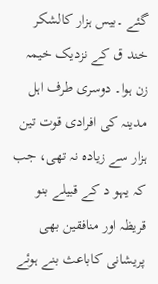گئے ۔بیس ہزار کالشکر خند ق کے نزدیک خیمہ زن ہوا۔ دوسری طرف اہل مدینہ کی افرادی قوت تین ہزار سے زیادہ نہ تھی، جب کہ یہو د کے قبیلے بنو قریظہ اور منافقین بھی پریشانی کاباعث بنے ہوئے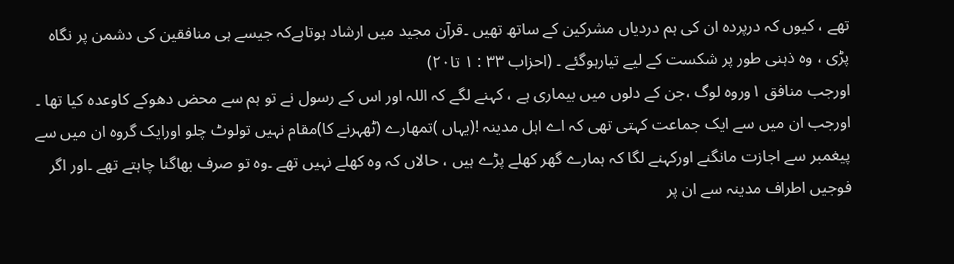تھے ، کیوں کہ درپردہ ان کی ہم دردیاں مشرکین کے ساتھ تھیں ۔قرآن مجید میں ارشاد ہوتاہےکہ جیسے ہی منافقین کی دشمن پر نگاہ پڑی ، وہ ذہنی طور پر شکست کے لیے تیارہوگئے ۔ (احزاب ۳۳ : ۱ تا۲۰)
اورجب منافق ۱وروہ لوگ ،جن کے دلوں میں بیماری ہے ، کہنے لگے کہ اللہ اور اس کے رسول نے تو ہم سے محض دھوکے کاوعدہ کیا تھا ۔ اورجب ان میں سے ایک جماعت کہتی تھی کہ اے اہل مدینہ !(یہاں )تمھارے (ٹھہرنے کا)مقام نہیں تولوٹ چلو اورایک گروہ ان میں سے پیغمبر سے اجازت مانگنے اورکہنے لگا کہ ہمارے گھر کھلے پڑے ہیں ، حالاں کہ وہ کھلے نہیں تھے ۔وہ تو صرف بھاگنا چاہتے تھے ۔اور اگر فوجیں اطراف مدینہ سے ان پر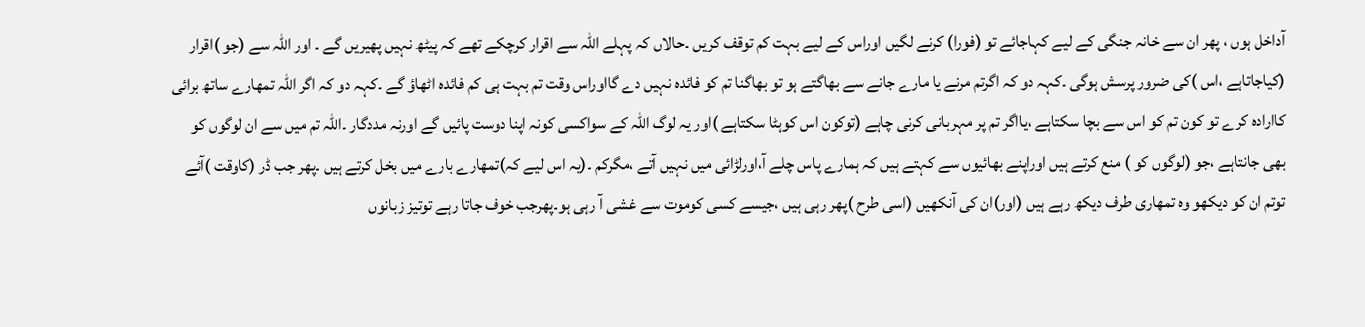آداخل ہوں ، پھر ان سے خانہ جنگی کے لیے کہاجائے تو (فورا) کرنے لگیں اوراس کے لیے بہت کم توقف کریں ۔حالاں کہ پہلے اللہ سے اقرار کرچکے تھے کہ پیٹھ نہیں پھیریں گے ۔ اور اللہ سے (جو )اقرار (کیاجاتاہے ،اس )کی ضرور پرسش ہوگی ۔کہہ دو کہ اگرتم مرنے یا مارے جانے سے بھاگتے ہو تو بھاگنا تم کو فائدہ نہیں دے گااوراس وقت تم بہت ہی کم فائدہ اٹھاؤ گے ۔کہہ دو کہ اگر اللہ تمھارے ساتھ برائی کاارادہ کرے تو کون تم کو اس سے بچا سکتاہے ،یااگر تم پر مہربانی کرنی چاہے (توکون اس کوہٹا سکتاہے )اور یہ لوگ اللہ کے سواکسی کونہ اپنا دوست پائیں گے اورنہ مددگار ۔اللہ تم میں سے ان لوگوں کو بھی جانتاہے ،جو (لوگوں کو ) منع کرتے ہیں اوراپنے بھائیوں سے کہتے ہیں کہ ہمارے پاس چلے آ،اورلڑائی میں نہیں آتے ،مگرکم ۔(یہ اس لیے کہ)تمھارے بارے میں بخل کرتے ہیں ۔پھر جب ڈر (کاوقت )آئے توتم ان کو دیکھو وہ تمھاری طرف دیکھ رہے ہیں (اور)ان کی آنکھیں (اسی طرح )پھر رہی ہیں ،جیسے کسی کوموت سے غشی آ رہی ہو۔پھرجب خوف جاتا رہے توتیز زبانوں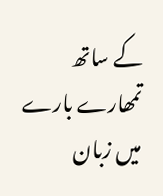کے ساتھ تمھارے بارے میں زبان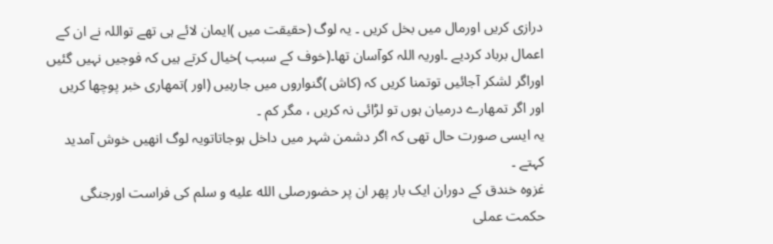درازی کریں اورمال میں بخل کریں ۔ یہ لوگ (حقیقت میں )ایمان لائے ہی تھے تواللہ نے ان کے اعمال برباد کردیے ۔اوریہ اللہ کوآسان تھا۔(خوف کے سبب )خیال کرتے ہیں کہ فوجیں نہیں گئیں اوراگر لشکر آجائیں توتمنا کریں کہ (کاش )گنواروں میں جارہیں (اور )تمھاری خبر پوچھا کریں اور اگر تمھارے درمیان ہوں تو لڑائی نہ کریں ، مگر کم ۔
یہ ایسی صورت حال تھی کہ اگر دشمن شہر میں داخل ہوجاتاتویہ لوگ انھیں خوش آمدید کہتے ۔
غزوہ خندق کے دوران ایک بار پھر ان پر حضورصلى الله عليه و سلم کی فراست اورجنگی حکمت عملی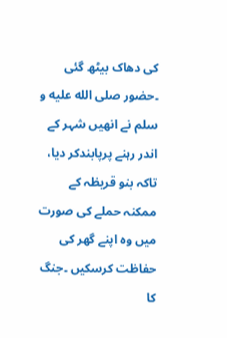کی دھاک بیٹھ گئی ۔حضور صلى الله عليه و سلم نے انھیں شہر کے اندر رہنے پرپابندکر دیا، تاکہ بنو قریظہ کے ممکنہ حملے کی صورت میں وہ اپنے گھر کی حفاظت کرسکیں ۔جنگ کا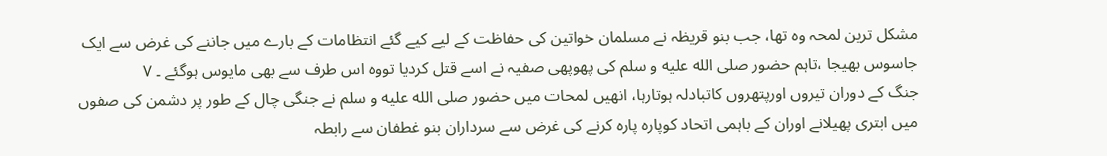مشکل ترین لمحہ وہ تھا، جب بنو قریظہ نے مسلمان خواتین کی حفاظت کے لیے کیے گئے انتظامات کے بارے میں جاننے کی غرض سے ایک جاسوس بھیجا ،تاہم حضور صلى الله عليه و سلم کی پھوپھی صفیہ نے اسے قتل کردیا تووہ اس طرف سے بھی مایوس ہوگئے ۔ ۷
جنگ کے دوران تیروں اورپتھروں کاتبادلہ ہوتارہا، انھیں لمحات میں حضور صلى الله عليه و سلم نے جنگی چال کے طور پر دشمن کی صفوں میں ابتری پھیلانے اوران کے باہمی اتحاد کوپارہ پارہ کرنے کی غرض سے سرداران بنو غطفان سے رابطہ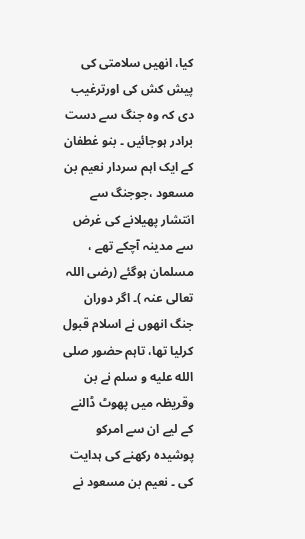کیا، انھیں سلامتی کی پیش کش کی اورترغیب دی کہ وہ جنگ سے دست برادر ہوجائیں ۔ بنو غطفان کے ایک اہم سردار نعیم بن مسعود ،جوجنگ سے انتشار پھیلانے کی غرض سے مدینہ آچکے تھے ، مسلمان ہوگئے (رضی اللہ تعالی عنہ )۔ اگر دوران جنگ انھوں نے اسلام قبول کرلیا تھا، تاہم حضور صلى الله عليه و سلم نے بن وقریظہ میں پھوٹ ڈالنے کے لیے ان سے امرکو پوشیدہ رکھنے کی ہدایت کی ۔ نعیم بن مسعود نے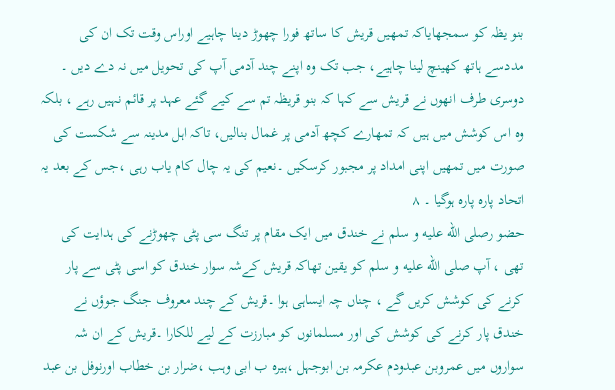بنو یظہ کو سمجھایاکہ تمھیں قریش کا ساتھ فورا چھوڑ دینا چاہیے اوراس وقت تک ان کی مددسے ہاتھ کھینچ لینا چاہیے، جب تک وہ اپنے چند آدمی آپ کی تحویل میں نہ دے دیں ۔ دوسری طرف انھوں نے قریش سے کہا کہ بنو قریظہ تم سے کیے گئے عہد پر قائم نہیں رہے ، بلکہ وہ اس کوشش میں ہیں کہ تمھارے کچھ آدمی پر غمال بنالیں، تاکہ اہل مدینہ سے شکست کی صورت میں تمھیں اپنی امداد پر مجبور کرسکیں ۔نعیم کی یہ چال کام یاب رہی ،جس کے بعد یہ اتحاد پارہ پارہ ہوگیا ۔ ۸
حضو رصلى الله عليه و سلم نے خندق میں ایک مقام پر تنگ سی پٹی چھوڑنے کی ہدایت کی تھی ، آپ صلى الله عليه و سلم کو یقین تھاکہ قریش کےشہ سوار خندق کو اسی پٹی سے پار کرنے کی کوشش کریں گے ، چناں چہ ایساہی ہوا ۔قریش کے چند معروف جنگ جوؤں نے خندق پار کرنے کی کوشش کی اور مسلمانوں کو مبارزت کے لیے للکارا ۔قریش کے ان شہ سواروں میں عمروبن عبدودم عکرمہ بن ابوجہل ،ہیرہ ب ابی وہب ،ضرار بن خطاب اورنوفل بن عبد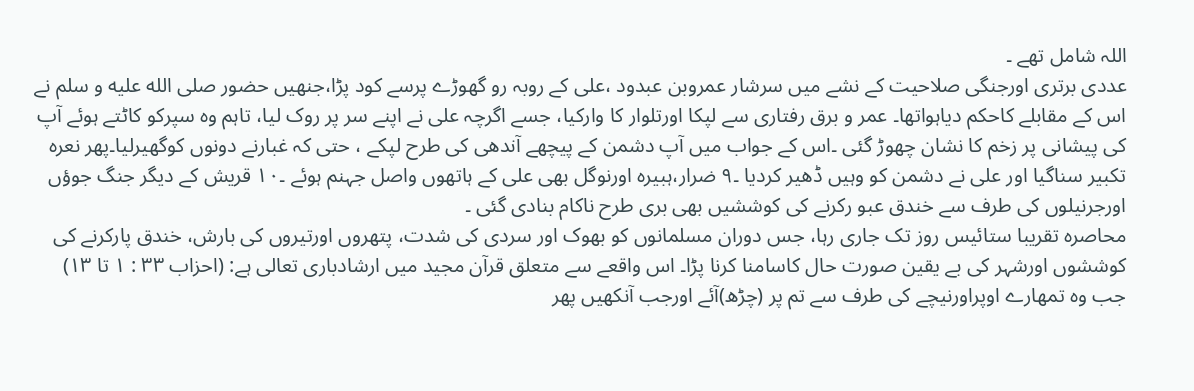اللہ شامل تھے ۔
عددی برتری اورجنگی صلاحیت کے نشے میں سرشار عمروبن عبدود ،علی کے روبہ رو گھوڑے پرسے کود پڑا،جنھیں حضور صلى الله عليه و سلم نے اس کے مقابلے کاحکم دیاہواتھا۔ عمر و برق رفتاری سے لپکا اورتلوار کا وارکیا، جسے اگرچہ علی نے اپنے سر پر روک لیا، تاہم وہ سپرکو کاٹتے ہوئے آپ کی پیشانی پر زخم کا نشان چھوڑ گئی ۔اس کے جواب میں آپ دشمن کے پیچھے آندھی کی طرح لپکے ، حتی کہ غبارنے دونوں کوگھیرلیا۔پھر نعرہ تکبیر سناگیا اور علی نے دشمن کو وہیں ڈھیر کردیا ۔۹ ضرار،ہبیرہ اورنوگل بھی علی کے ہاتھوں واصل جہنم ہوئے ۔۱۰ قریش کے دیگر جنگ جوؤں اورجرنیلوں کی طرف سے خندق عبو رکرنے کی کوششیں بھی بری طرح ناکام بنادی گئی ۔
محاصرہ تقریبا ستائیس روز تک جاری رہا، جس دوران مسلمانوں کو بھوک اور سردی کی شدت، پتھروں اورتیروں کی بارش، خندق پارکرنے کی کوششوں اورشہر کی بے یقین صورت حال کاسامنا کرنا پڑا۔ اس واقعے سے متعلق قرآن مجید میں ارشادباری تعالی ہے: (احزاب ۳۳ : ۱ تا ۱۳)
جب وہ تمھارے اوپراورنیچے کی طرف سے تم پر (چڑھ)آئے اورجب آنکھیں پھر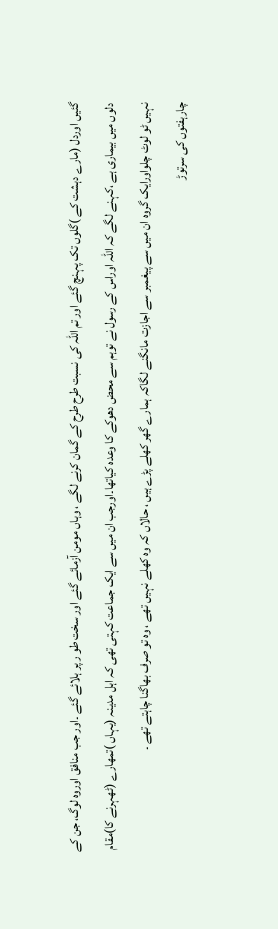گئیں اوردل (مارے دہشت کے )گلوں تک پہنچ گئے اور تم اللہ کی نسبت طرح طرح کے گمان کرنے لگے ، وہاں مومن آزمائے گئے اور سخت طو ر پر ہلائے گئے ۔اور جب منافق اوروہ لوگ، جن کے دلوں میں بیماری ہے ،کہنے لگے کہ اللہ اوراس کے رسول نے توہم سے محض دھوکے کا وعدہ کیاتھا۔اورجب ان میں سے ایک جماعت کہتی تھی کہ اہل مدینہ (یہاں )تمھارے (ٹھہرنے کا)مقام نہیں ٹو لوٹ چلواورایک گروہ ان میں سے پیغمبر سے اجازت مانگنے لگاکہ ہمارے گھر کھلے پڑے ہیں ، حالاں کہ وہ کھلے نہیں تھے ، وہ تو صرف بھاگنا چاہتے تھے ۔
چارہفتوں کی سرتوڑ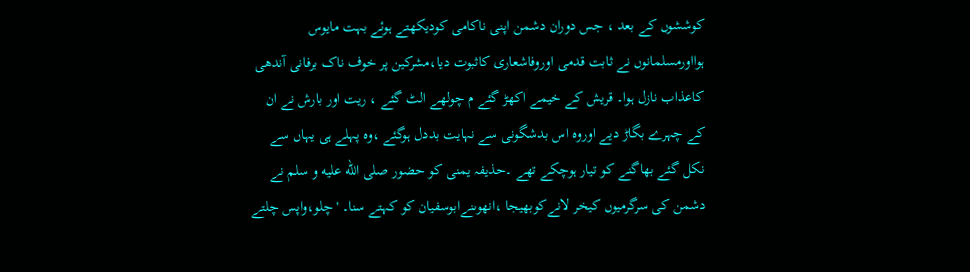کوششوں کے بعد ، جس دوران دشمن اپنی ناکامی کودیکھتے ہوئے بہت مایوس ہوااورمسلمانوں نے ثابت قدمی اوروفاشعاری کاثبوت دیا،مشرکین پر خوف ناک برفانی آندھی کاعذاب نازل ہوا۔ قریش کے خیمے اکھڑ گئے م چولھے الٹ گئے ، ریت اور بارش نے ان کے چہرے بگاڑ دیے اوروہ اس بدشگونی سے نہایت بددل ہوگئے ،وہ پہلے ہی یہاں سے نکل گئے بھاگنے کو تیار ہوچکے تھے ۔حذیفہ یمنی کو حضور صلى الله عليه و سلم نے دشمن کی سرگرمیوں کیخر لانےکوبھیجا ،انھوںنےابوسفیان کو کہتے سنا۔ 'چلو،واپس چلتے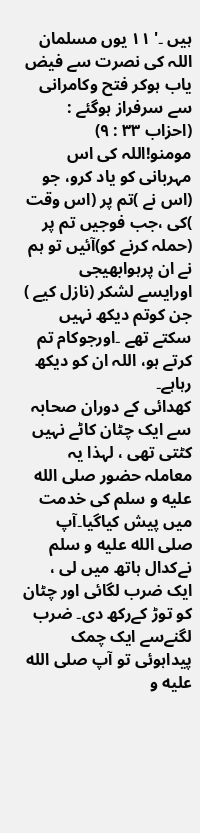ہیں ۔' ۱۱ یوں مسلمان اللہ کی نصرت سے فیض یاب ہوکر فتح وکامرانی سے سرفراز ہوگئے : (احزاب ۳۳ : ۹)
مومنو!اللہ کی اس مہربانی کو یاد کرو، جو (اس نے )تم پر (اس وقت )کی ،جب فوجیں تم پر (حملہ کرنے کو)آئیں تو ہم نے ان پرہوابھیجی اورایسے لشکر (نازل کیے ) جن کوتم دیکھ نہیں سکتے تھے ۔اورجوکام تم کرتے ہو، اللہ ان کو دیکھ رہاہے۔
کھدائی کے دوران صحابہ سے ایک چٹان کاٹے نہیں کٹتی تھی ، لہذا یہ معاملہ حضور صلى الله عليه و سلم کی خدمت میں پیش کیاگیا۔آپ صلى الله عليه و سلم نےکدال ہاتھ میں لی ، ایک ضرب لگائی اور چٹان کو توڑ کےرکھ دی۔ ضرب لگنےسے ایک چمک پیداہوئی تو آپ صلى الله عليه و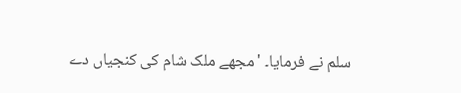سلم نے فرمایا۔ 'مجھے ملک شام کی کنجیاں دے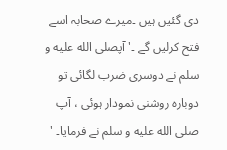دی گئیں ہیں ۔میرے صحابہ اسے فتح کرلیں گے ۔' آپصلى الله عليه و سلم نے دوسری ضرب لگائی تو دوبارہ روشنی نمودار ہوئی ، آپ صلى الله عليه و سلم نے فرمایا۔ '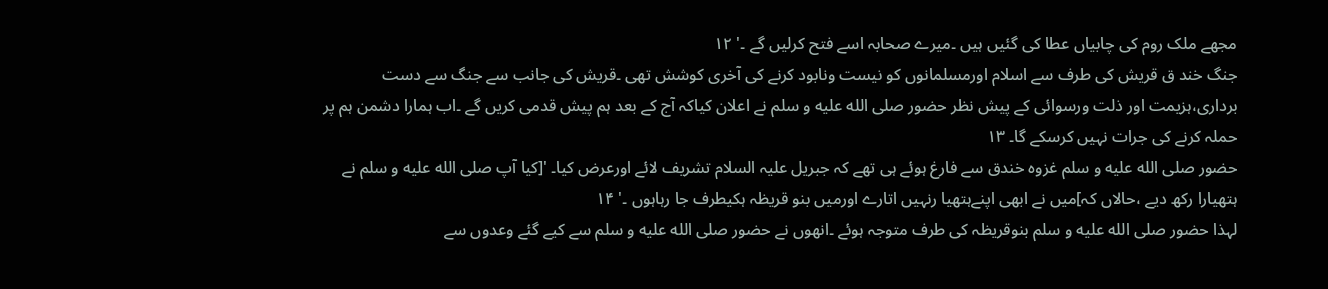مجھے ملک روم کی چابیاں عطا کی گئیں ہیں ۔میرے صحابہ اسے فتح کرلیں گے ۔' ۱۲
جنگ خند ق قریش کی طرف سے اسلام اورمسلمانوں کو نیست ونابود کرنے کی آخری کوشش تھی ۔قریش کی جانب سے جنگ سے دست برداری،ہزیمت اور ذلت ورسوائی کے پیش نظر حضور صلى الله عليه و سلم نے اعلان کیاکہ آج کے بعد ہم پیش قدمی کریں گے ۔اب ہمارا دشمن ہم پر حملہ کرنے کی جرات نہیں کرسکے گا۔ ۱۳
حضور صلى الله عليه و سلم غزوہ خندق سے فارغ ہوئے ہی تھے کہ جبریل علیہ السلام تشریف لائے اورعرض کیا۔ '[کیا آپ صلى الله عليه و سلم نے ہتھیارا رکھ دیے ،حالاں کہ]میں نے ابھی اپنےہتھیا رنہیں اتارے اورمیں بنو قریظہ ہکیطرف جا رہاہوں ۔' ۱۴
لہذا حضور صلى الله عليه و سلم بنوقریظہ کی طرف متوجہ ہوئے ۔انھوں نے حضور صلى الله عليه و سلم سے کیے گئے وعدوں سے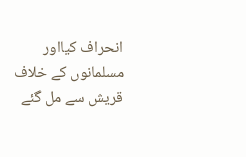انحراف کیااور مسلمانوں کے خلاف قریش سے مل گئے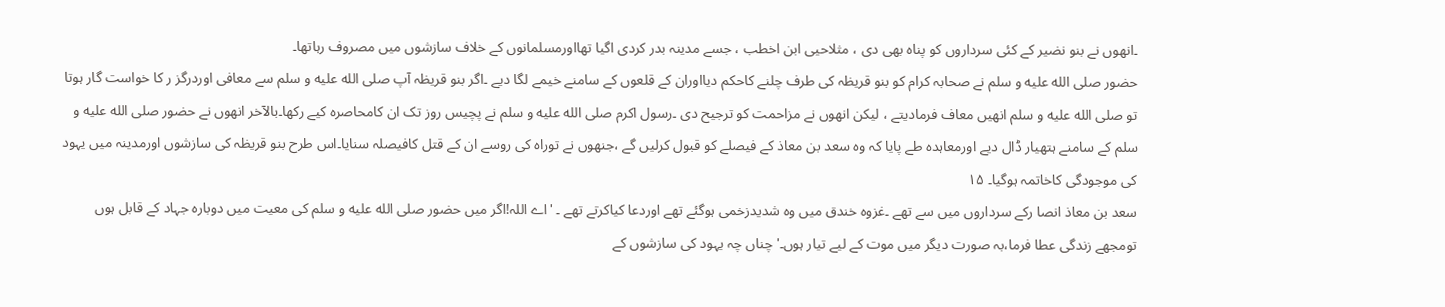۔انھوں نے بنو نضیر کے کئی سرداروں کو پناہ بھی دی ، مثلاحیی ابن اخطب ، جسے مدینہ بدر کردی اگیا تھااورمسلمانوں کے خلاف سازشوں میں مصروف رہاتھا۔
حضور صلى الله عليه و سلم نے صحابہ کرام کو بنو قریظہ کی طرف چلنے کاحکم دیااوران کے قلعوں کے سامنے خیمے لگا دیے ۔اگر بنو قریظہ آپ صلى الله عليه و سلم سے معافی اوردرگز ر کا خواست گار ہوتا تو صلى الله عليه و سلم انھیں معاف فرمادیتے ، لیکن انھوں نے مزاحمت کو ترجیح دی ۔رسول اکرم صلى الله عليه و سلم نے پچیس روز تک ان کامحاصرہ کیے رکھا۔بالآخر انھوں نے حضور صلى الله عليه و سلم کے سامنے ہتھیار ڈال دیے اورمعاہدہ طے پایا کہ وہ سعد بن معاذ کے فیصلے کو قبول کرلیں گے ،جنھوں نے توراہ کی روسے ان کے قتل کافیصلہ سنایا۔اس طرح بنو قریظہ کی سازشوں اورمدینہ میں یہود کی موجودگی کاخاتمہ ہوگیا۔ ۱۵
سعد بن معاذ انصا رکے سرداروں میں سے تھے ۔غزوہ خندق میں وہ شدیدزخمی ہوگئے تھے اوردعا کیاکرتے تھے ۔ 'اے اللہ!اگر میں حضور صلى الله عليه و سلم کی معیت میں دوبارہ جہاد کے قابل ہوں تومجھے زندگی عطا فرما،بہ صورت دیگر میں موت کے لیے تیار ہوں۔' چناں چہ یہود کی سازشوں کے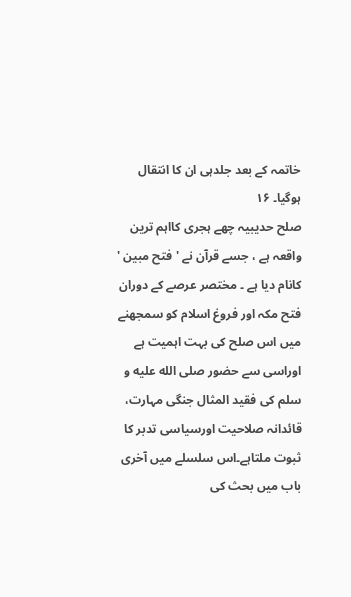خاتمہ کے بعد جلدہی ان کا انتقال ہوگیا۔ ۱۶
صلح حدیبیہ چھے ہجری کااہم ترین واقعہ ہے ، جسے قرآن نے 'فتح مبین ' کانام دیا ہے ۔ مختصر عرصے کے دوران فتح مکہ اور فروغ اسلام کو سمجھنے میں اس صلح کی بہت اہمیت ہے اوراسی سے حضور صلى الله عليه و سلم کی فقید المثال جنگی مہارت، قائدانہ صلاحیت اورسیاسی تدبر کا ثبوت ملتاہے۔اس سلسلے میں آخری باب میں بحث کی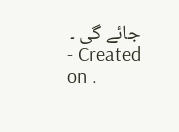جائے گی ۔
- Created on .